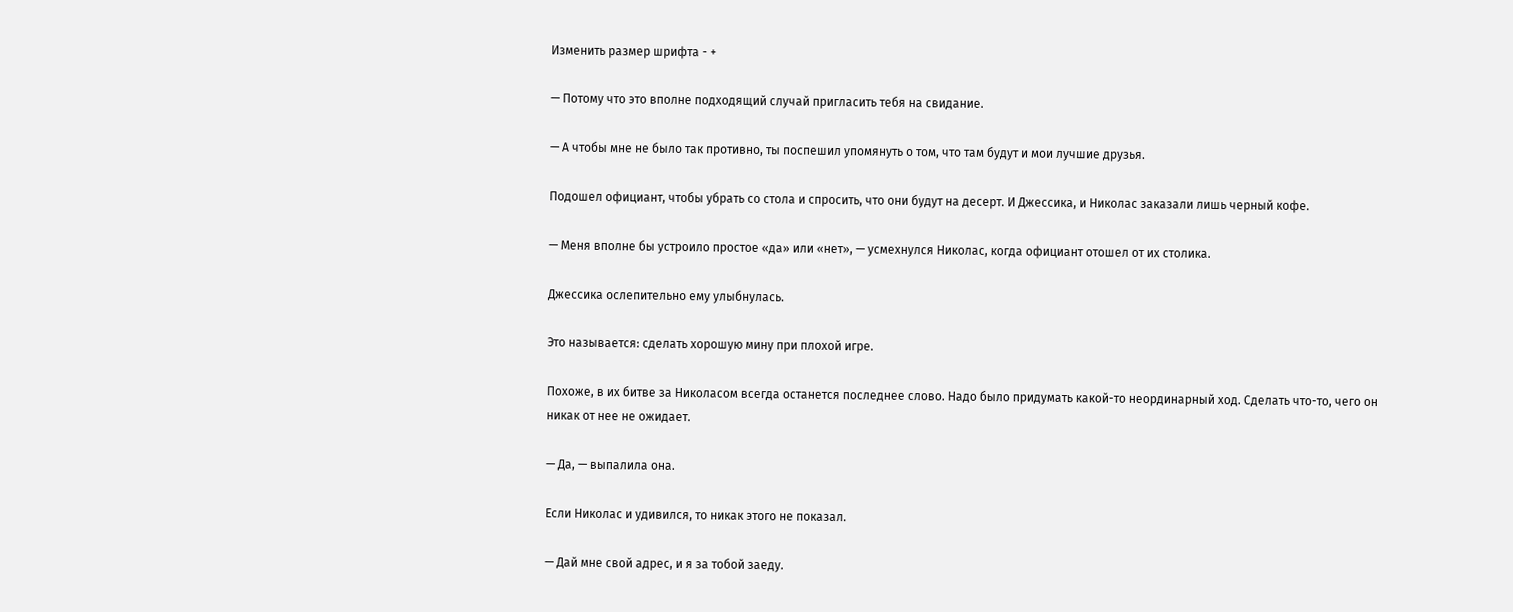Изменить размер шрифта - +

— Потому что это вполне подходящий случай пригласить тебя на свидание.

— А чтобы мне не было так противно, ты поспешил упомянуть о том, что там будут и мои лучшие друзья.

Подошел официант, чтобы убрать со стола и спросить, что они будут на десерт. И Джессика, и Николас заказали лишь черный кофе.

— Меня вполне бы устроило простое «да» или «нет», — усмехнулся Николас, когда официант отошел от их столика.

Джессика ослепительно ему улыбнулась.

Это называется: сделать хорошую мину при плохой игре.

Похоже, в их битве за Николасом всегда останется последнее слово. Надо было придумать какой-то неординарный ход. Сделать что-то, чего он никак от нее не ожидает.

— Да, — выпалила она.

Если Николас и удивился, то никак этого не показал.

— Дай мне свой адрес, и я за тобой заеду.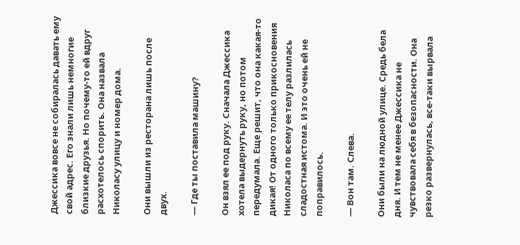Джессика вовсе не собиралась давать ему свой адрес. Его знали лишь немногие близкие друзья. Но почему-то ей вдруг расхотелось спорить. Она назвала Николасу улицу и номер дома.

Они вышли из ресторана лишь после двух.

— Где ты поставила машину?

Он взял ее под руку. Сначала Джессика хотела выдернуть руку, но потом передумала. Еще решит, что она какая-то дикая! От одного только прикосновения Николаса по всему ее телу разлилась сладостная истома. И это очень ей не поправилось.

— Вон там. Слева.

Они были на людной улице. Средь бела дня. И тем не менее Джессика не чувствовала себя в безопасности. Она резко развернулась, все-таки вырвала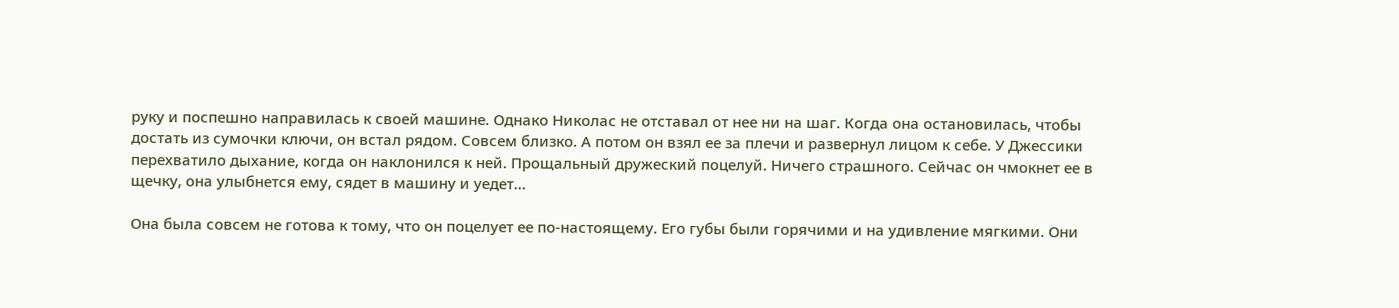руку и поспешно направилась к своей машине. Однако Николас не отставал от нее ни на шаг. Когда она остановилась, чтобы достать из сумочки ключи, он встал рядом. Совсем близко. А потом он взял ее за плечи и развернул лицом к себе. У Джессики перехватило дыхание, когда он наклонился к ней. Прощальный дружеский поцелуй. Ничего страшного. Сейчас он чмокнет ее в щечку, она улыбнется ему, сядет в машину и уедет…

Она была совсем не готова к тому, что он поцелует ее по-настоящему. Его губы были горячими и на удивление мягкими. Они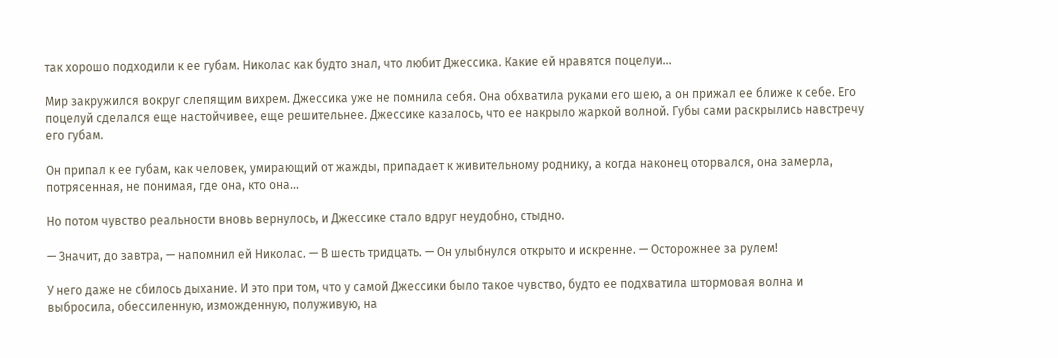так хорошо подходили к ее губам. Николас как будто знал, что любит Джессика. Какие ей нравятся поцелуи…

Мир закружился вокруг слепящим вихрем. Джессика уже не помнила себя. Она обхватила руками его шею, а он прижал ее ближе к себе. Его поцелуй сделался еще настойчивее, еще решительнее. Джессике казалось, что ее накрыло жаркой волной. Губы сами раскрылись навстречу его губам.

Он припал к ее губам, как человек, умирающий от жажды, припадает к живительному роднику, а когда наконец оторвался, она замерла, потрясенная, не понимая, где она, кто она…

Но потом чувство реальности вновь вернулось, и Джессике стало вдруг неудобно, стыдно.

— Значит, до завтра, — напомнил ей Николас. — В шесть тридцать. — Он улыбнулся открыто и искренне. — Осторожнее за рулем!

У него даже не сбилось дыхание. И это при том, что у самой Джессики было такое чувство, будто ее подхватила штормовая волна и выбросила, обессиленную, изможденную, полуживую, на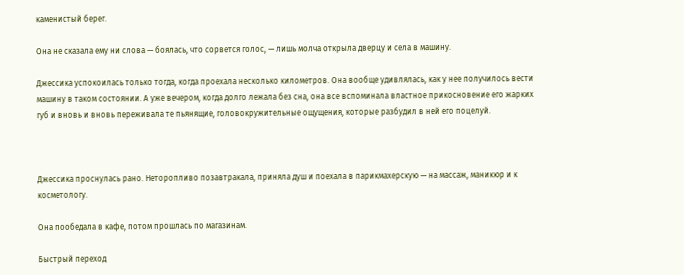каменистый берег.

Она не сказала ему ни слова — боялась, что сорвется голос, — лишь молча открыла дверцу и села в машину.

Джессика успокоилась только тогда, когда проехала несколько километров. Она вообще удивлялась, как у нее получилось вести машину в таком состоянии. А уже вечером, когда долго лежала без сна, она все вспоминала властное прикосновение его жарких губ и вновь и вновь переживала те пьянящие, головокружительные ощущения, которые разбудил в ней его поцелуй.



Джессика проснулась рано. Неторопливо позавтракала, приняла душ и поехала в парикмахерскую — на массаж, маникюр и к косметологу.

Она пообедала в кафе, потом прошлась по магазинам.

Быстрый переход